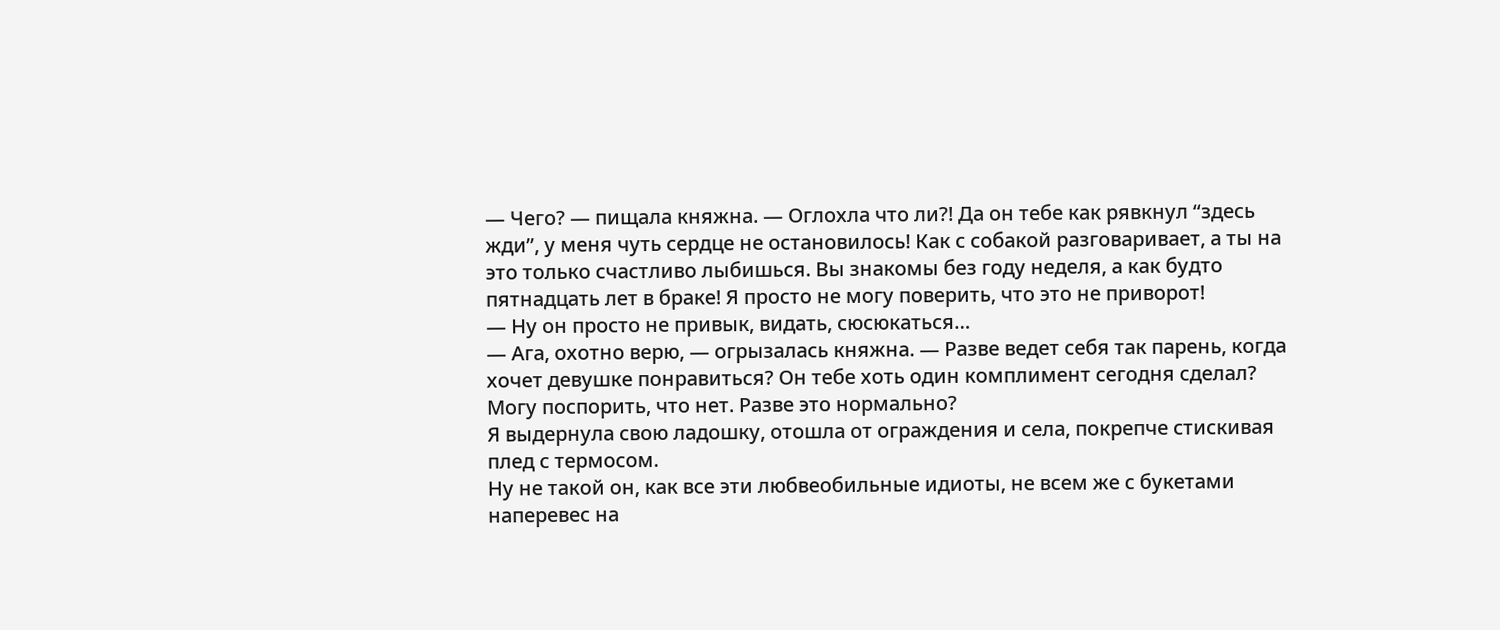— Чего? — пищала княжна. — Оглохла что ли?! Да он тебе как рявкнул “здесь жди”, у меня чуть сердце не остановилось! Как с собакой разговаривает, а ты на это только счастливо лыбишься. Вы знакомы без году неделя, а как будто пятнадцать лет в браке! Я просто не могу поверить, что это не приворот!
— Ну он просто не привык, видать, сюсюкаться…
— Ага, охотно верю, — огрызалась княжна. — Разве ведет себя так парень, когда хочет девушке понравиться? Он тебе хоть один комплимент сегодня сделал? Могу поспорить, что нет. Разве это нормально?
Я выдернула свою ладошку, отошла от ограждения и села, покрепче стискивая плед с термосом.
Ну не такой он, как все эти любвеобильные идиоты, не всем же с букетами наперевес на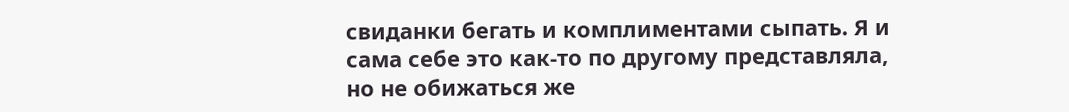свиданки бегать и комплиментами сыпать. Я и сама себе это как-то по другому представляла, но не обижаться же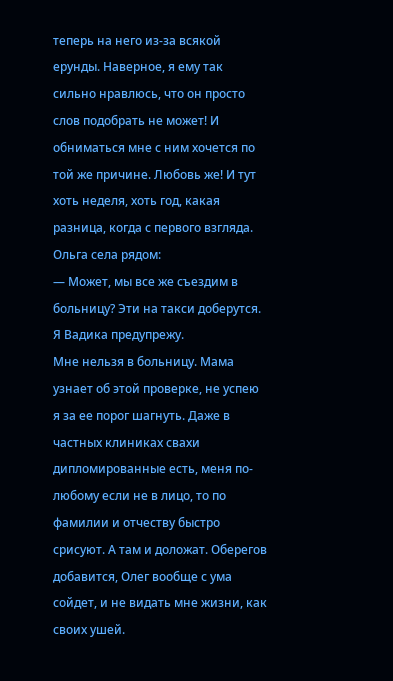теперь на него из-за всякой ерунды. Наверное, я ему так сильно нравлюсь, что он просто слов подобрать не может! И обниматься мне с ним хочется по той же причине. Любовь же! И тут хоть неделя, хоть год, какая разница, когда с первого взгляда.
Ольга села рядом:
— Может, мы все же съездим в больницу? Эти на такси доберутся. Я Вадика предупрежу.
Мне нельзя в больницу. Мама узнает об этой проверке, не успею я за ее порог шагнуть. Даже в частных клиниках свахи дипломированные есть, меня по-любому если не в лицо, то по фамилии и отчеству быстро срисуют. А там и доложат. Оберегов добавится, Олег вообще с ума сойдет, и не видать мне жизни, как своих ушей.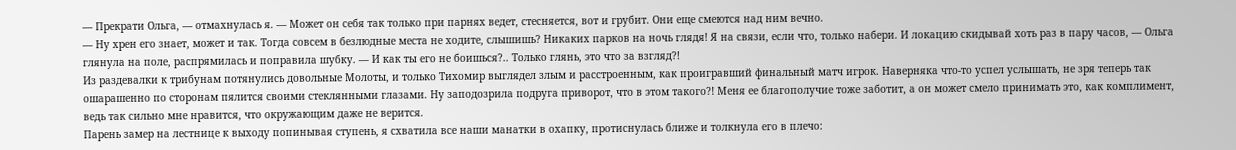— Прекрати Ольга, — отмахнулась я. — Может он себя так только при парнях ведет, стесняется, вот и грубит. Они еще смеются над ним вечно.
— Ну хрен его знает, может и так. Тогда совсем в безлюдные места не ходите, слышишь? Никаких парков на ночь глядя! Я на связи, если что, только набери. И локацию скидывай хоть раз в пару часов, — Ольга глянула на поле, распрямилась и поправила шубку. — И как ты его не боишься?.. Только глянь, это что за взгляд?!
Из раздевалки к трибунам потянулись довольные Молоты, и только Тихомир выглядел злым и расстроенным, как проигравший финальный матч игрок. Наверняка что-то успел услышать, не зря теперь так ошарашенно по сторонам пялится своими стеклянными глазами. Ну заподозрила подруга приворот, что в этом такого?! Меня ее благополучие тоже заботит, а он может смело принимать это, как комплимент, ведь так сильно мне нравится, что окружающим даже не верится.
Парень замер на лестнице к выходу попинывая ступень, я схватила все наши манатки в охапку, протиснулась ближе и толкнула его в плечо: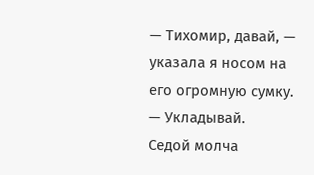— Тихомир, давай, — указала я носом на его огромную сумку. — Укладывай.
Седой молча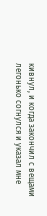кивнул, и когда закончил с вещами легонько согнулся и указал мне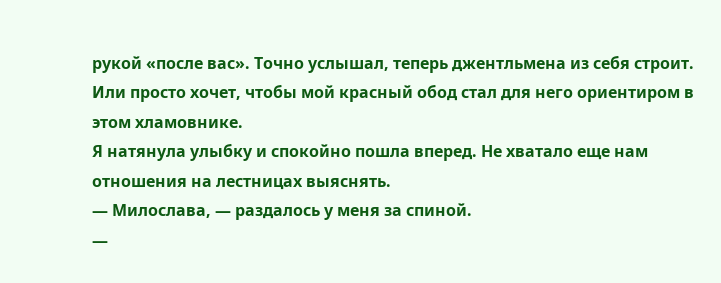рукой «после вас». Точно услышал, теперь джентльмена из себя строит. Или просто хочет, чтобы мой красный обод стал для него ориентиром в этом хламовнике.
Я натянула улыбку и спокойно пошла вперед. Не хватало еще нам отношения на лестницах выяснять.
— Милослава, — раздалось у меня за спиной.
—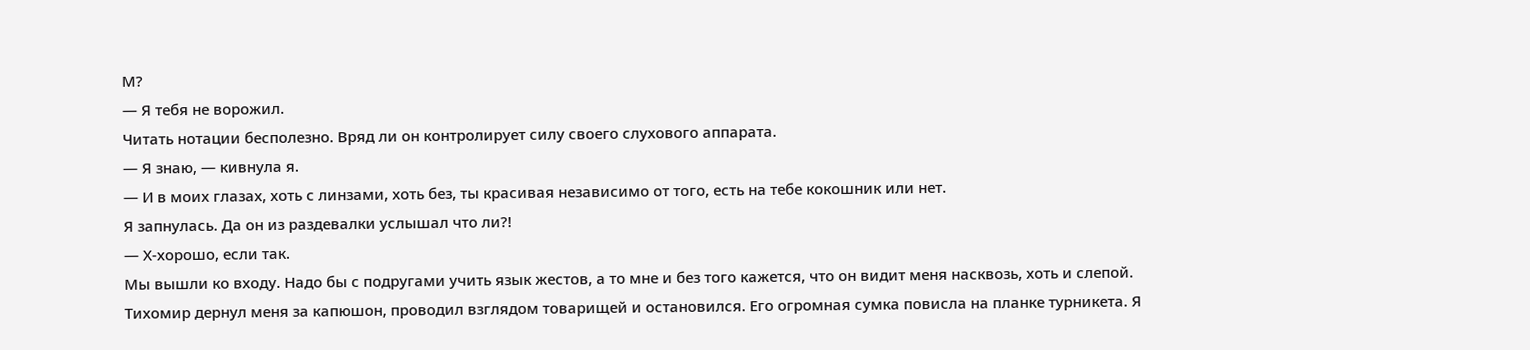М?
— Я тебя не ворожил.
Читать нотации бесполезно. Вряд ли он контролирует силу своего слухового аппарата.
— Я знаю, — кивнула я.
— И в моих глазах, хоть с линзами, хоть без, ты красивая независимо от того, есть на тебе кокошник или нет.
Я запнулась. Да он из раздевалки услышал что ли?!
— Х-хорошо, если так.
Мы вышли ко входу. Надо бы с подругами учить язык жестов, а то мне и без того кажется, что он видит меня насквозь, хоть и слепой.
Тихомир дернул меня за капюшон, проводил взглядом товарищей и остановился. Его огромная сумка повисла на планке турникета. Я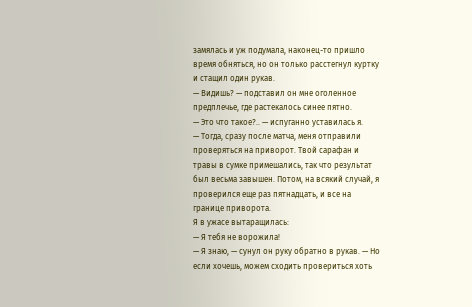замялась и уж подумала, наконец-то пришло время обняться, но он только расстегнул куртку и стащил один рукав.
— Видишь? — подставил он мне оголенное предплечье, где растекалось синее пятно.
— Это что такое?.. — испуганно уставилась я.
— Тогда, сразу после матча, меня отправили проверяться на приворот. Твой сарафан и травы в сумке примешались, так что результат был весьма завышен. Потом, на всякий случай, я проверился еще раз пятнадцать, и все на границе приворота.
Я в ужасе вытаращилась:
— Я тебя не ворожила!
— Я знаю, — сунул он руку обратно в рукав. — Но если хочешь, можем сходить провериться хоть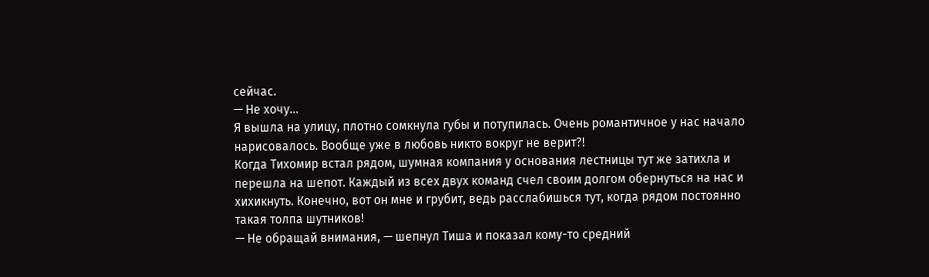сейчас.
— Не хочу…
Я вышла на улицу, плотно сомкнула губы и потупилась. Очень романтичное у нас начало нарисовалось. Вообще уже в любовь никто вокруг не верит?!
Когда Тихомир встал рядом, шумная компания у основания лестницы тут же затихла и перешла на шепот. Каждый из всех двух команд счел своим долгом обернуться на нас и хихикнуть. Конечно, вот он мне и грубит, ведь расслабишься тут, когда рядом постоянно такая толпа шутников!
— Не обращай внимания, — шепнул Тиша и показал кому-то средний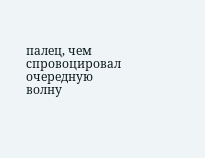палец, чем спровоцировал очередную волну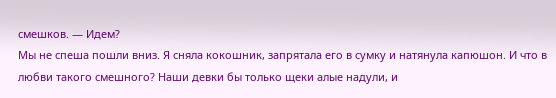смешков. — Идем?
Мы не спеша пошли вниз. Я сняла кокошник, запрятала его в сумку и натянула капюшон. И что в любви такого смешного? Наши девки бы только щеки алые надули, и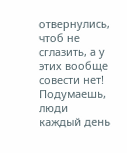отвернулись, чтоб не сглазить, а у этих вообще совести нет! Подумаешь, люди каждый день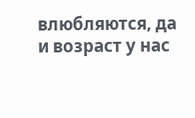влюбляются, да и возраст у нас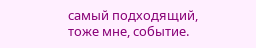самый подходящий, тоже мне, событие.